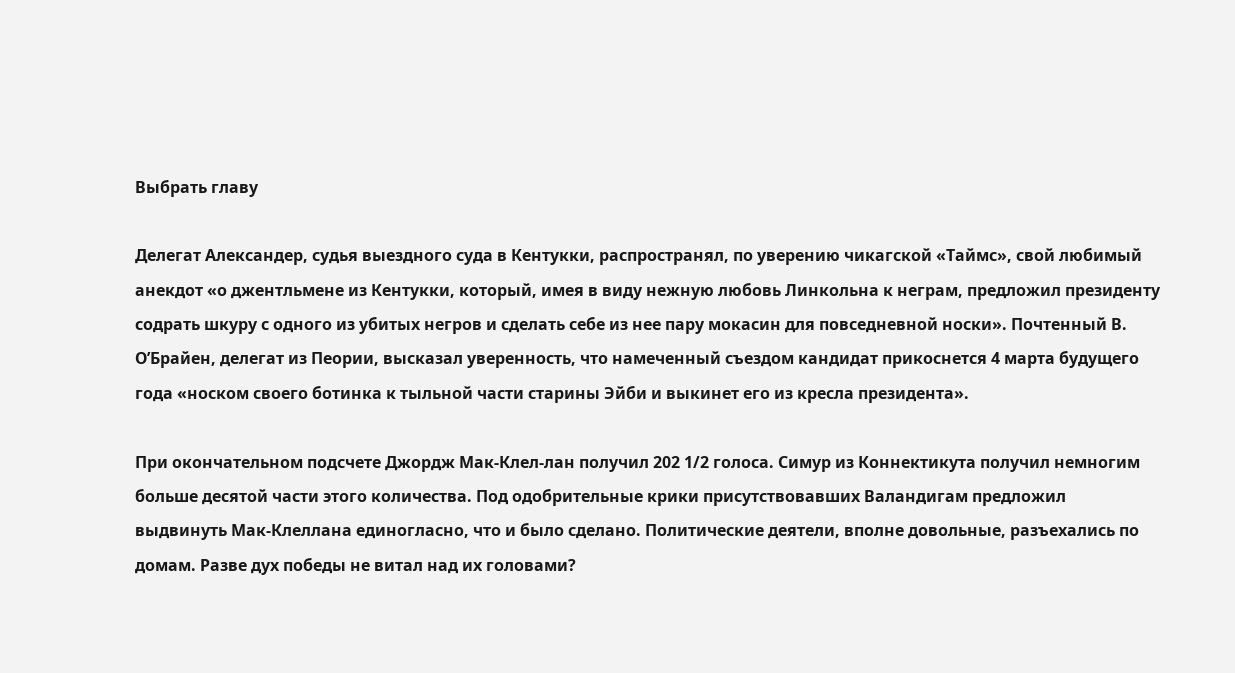Выбрать главу

Делегат Александер, судья выездного суда в Кентукки, распространял, по уверению чикагской «Таймс», свой любимый анекдот «о джентльмене из Кентукки, который, имея в виду нежную любовь Линкольна к неграм, предложил президенту содрать шкуру с одного из убитых негров и сделать себе из нее пару мокасин для повседневной носки». Почтенный В. О’Брайен, делегат из Пеории, высказал уверенность, что намеченный съездом кандидат прикоснется 4 марта будущего года «носком своего ботинка к тыльной части старины Эйби и выкинет его из кресла президента».

При окончательном подсчете Джордж Мак-Клел-лан получил 202 1/2 голоса. Симур из Коннектикута получил немногим больше десятой части этого количества. Под одобрительные крики присутствовавших Валандигам предложил выдвинуть Мак-Клеллана единогласно, что и было сделано. Политические деятели, вполне довольные, разъехались по домам. Разве дух победы не витал над их головами?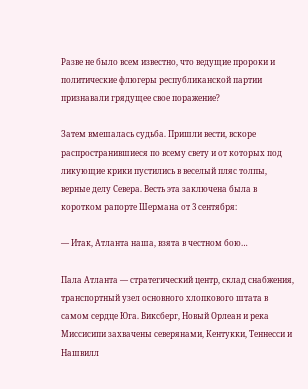Разве не было всем известно, что ведущие пророки и политические флюгеры республиканской партии признавали грядущее свое поражение?

Затем вмешалась судьба. Пришли вести, вскоре распространившиеся по всему свету и от которых под ликующие крики пустились в веселый пляс толпы, верные делу Севера. Весть эта заключена была в коротком рапорте Шермана от 3 сентября:

— Итак, Атланта наша, взята в честном бою…

Пала Атланта — стратегический центр, склад снабжения, транспортный узел основного хлопкового штата в самом сердце Юга. Виксберг, Новый Орлеан и река Миссисипи захвачены северянами, Кентукки, Теннесси и Нашвилл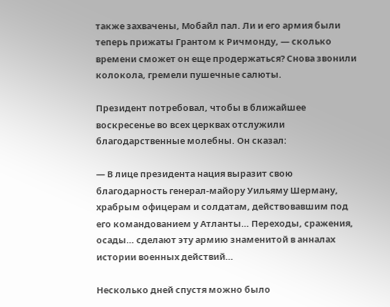также захвачены, Мобайл пал. Ли и его армия были теперь прижаты Грантом к Ричмонду, — сколько времени сможет он еще продержаться? Снова звонили колокола, гремели пушечные салюты.

Президент потребовал, чтобы в ближайшее воскресенье во всех церквах отслужили благодарственные молебны. Он сказал:

— В лице президента нация выразит свою благодарность генерал-майору Уильяму Шерману, храбрым офицерам и солдатам, действовавшим под его командованием у Атланты… Переходы, сражения, осады… сделают эту армию знаменитой в анналах истории военных действий…

Несколько дней спустя можно было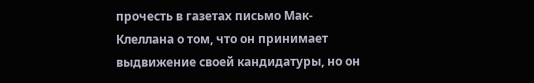прочесть в газетах письмо Мак-Клеллана о том, что он принимает выдвижение своей кандидатуры, но он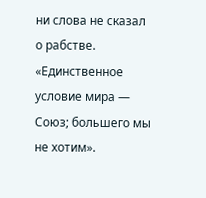ни слова не сказал о рабстве. «Единственное условие мира — Союз; большего мы не хотим».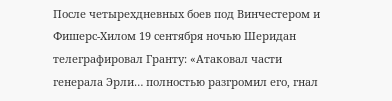После четырехдневных боев под Винчестером и Фишерс-Хилом 19 сентября ночью Шеридан телеграфировал Гранту: «Атаковал части генерала Эрли… полностью разгромил его, гнал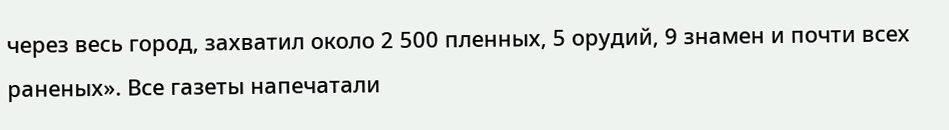через весь город, захватил около 2 500 пленных, 5 орудий, 9 знамен и почти всех раненых». Все газеты напечатали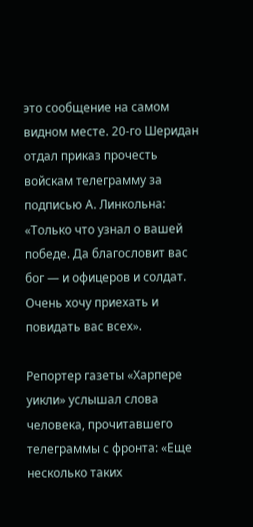это сообщение на самом видном месте. 20-го Шеридан отдал приказ прочесть войскам телеграмму за подписью А. Линкольна: «Только что узнал о вашей победе. Да благословит вас бог — и офицеров и солдат. Очень хочу приехать и повидать вас всех».

Репортер газеты «Харпере уикли» услышал слова человека, прочитавшего телеграммы с фронта: «Еще несколько таких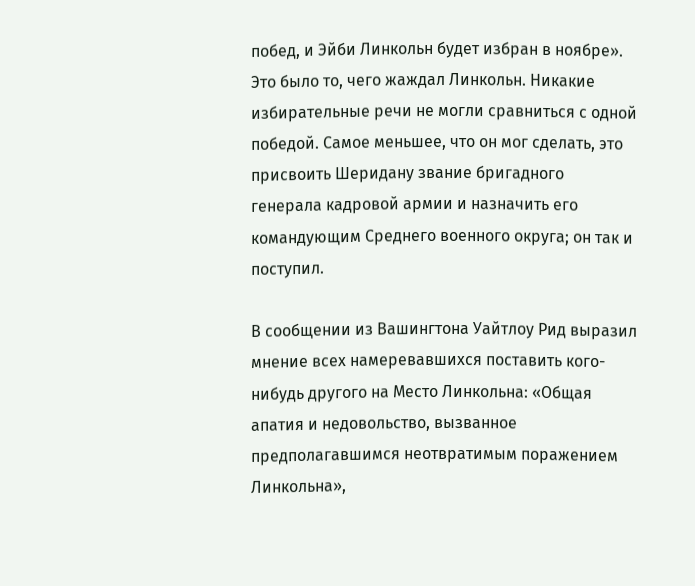побед, и Эйби Линкольн будет избран в ноябре». Это было то, чего жаждал Линкольн. Никакие избирательные речи не могли сравниться с одной победой. Самое меньшее, что он мог сделать, это присвоить Шеридану звание бригадного генерала кадровой армии и назначить его командующим Среднего военного округа; он так и поступил.

В сообщении из Вашингтона Уайтлоу Рид выразил мнение всех намеревавшихся поставить кого-нибудь другого на Место Линкольна: «Общая апатия и недовольство, вызванное предполагавшимся неотвратимым поражением Линкольна»,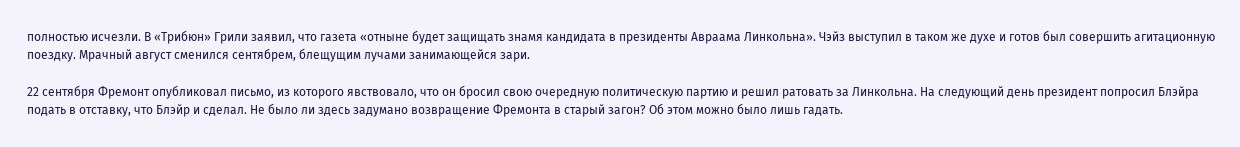полностью исчезли. В «Трибюн» Грили заявил, что газета «отныне будет защищать знамя кандидата в президенты Авраама Линкольна». Чэйз выступил в таком же духе и готов был совершить агитационную поездку. Мрачный август сменился сентябрем, блещущим лучами занимающейся зари.

22 сентября Фремонт опубликовал письмо, из которого явствовало, что он бросил свою очередную политическую партию и решил ратовать за Линкольна. На следующий день президент попросил Блэйра подать в отставку, что Блэйр и сделал. Не было ли здесь задумано возвращение Фремонта в старый загон? Об этом можно было лишь гадать.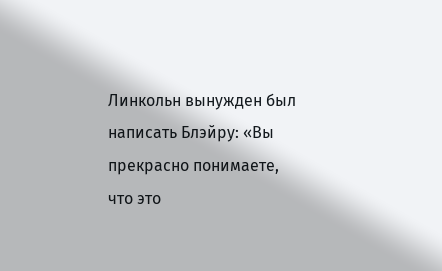Линкольн вынужден был написать Блэйру: «Вы прекрасно понимаете, что это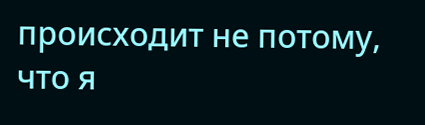происходит не потому, что я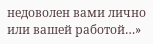недоволен вами лично или вашей работой…»